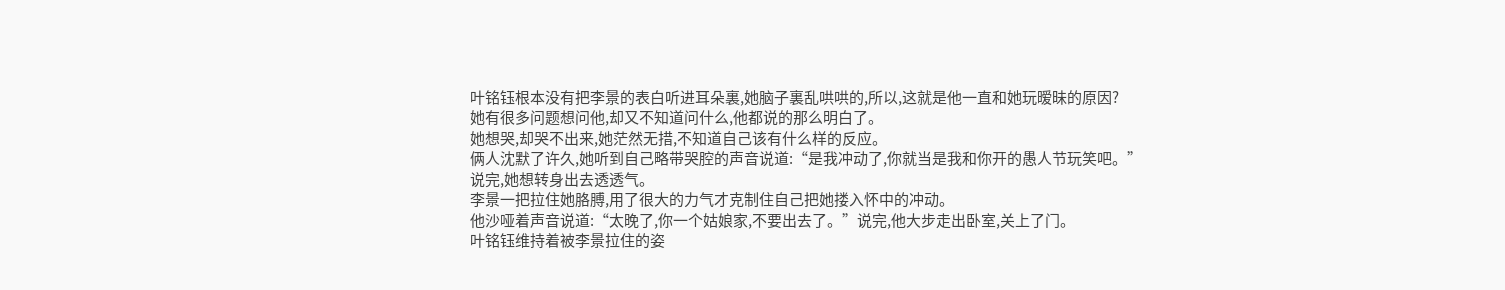叶铭钰根本没有把李景的表白听进耳朵裏,她脑子裏乱哄哄的,所以,这就是他一直和她玩暧昧的原因?
她有很多问题想问他,却又不知道问什么,他都说的那么明白了。
她想哭,却哭不出来,她茫然无措,不知道自己该有什么样的反应。
俩人沈默了许久,她听到自己略带哭腔的声音说道:“是我冲动了,你就当是我和你开的愚人节玩笑吧。”
说完,她想转身出去透透气。
李景一把拉住她胳膊,用了很大的力气才克制住自己把她搂入怀中的冲动。
他沙哑着声音说道:“太晚了,你一个姑娘家,不要出去了。”说完,他大步走出卧室,关上了门。
叶铭钰维持着被李景拉住的姿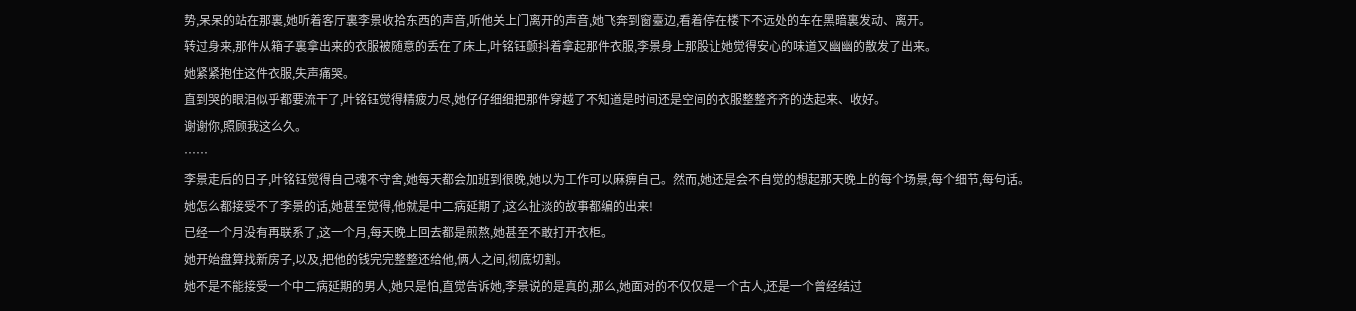势,呆呆的站在那裏,她听着客厅裏李景收拾东西的声音,听他关上门离开的声音,她飞奔到窗臺边,看着停在楼下不远处的车在黑暗裏发动、离开。
转过身来,那件从箱子裏拿出来的衣服被随意的丢在了床上,叶铭钰颤抖着拿起那件衣服,李景身上那股让她觉得安心的味道又幽幽的散发了出来。
她紧紧抱住这件衣服,失声痛哭。
直到哭的眼泪似乎都要流干了,叶铭钰觉得精疲力尽,她仔仔细细把那件穿越了不知道是时间还是空间的衣服整整齐齐的迭起来、收好。
谢谢你,照顾我这么久。
……
李景走后的日子,叶铭钰觉得自己魂不守舍,她每天都会加班到很晚,她以为工作可以麻痹自己。然而,她还是会不自觉的想起那天晚上的每个场景,每个细节,每句话。
她怎么都接受不了李景的话,她甚至觉得,他就是中二病延期了,这么扯淡的故事都编的出来!
已经一个月没有再联系了,这一个月,每天晚上回去都是煎熬,她甚至不敢打开衣柜。
她开始盘算找新房子,以及,把他的钱完完整整还给他,俩人之间,彻底切割。
她不是不能接受一个中二病延期的男人,她只是怕,直觉告诉她,李景说的是真的,那么,她面对的不仅仅是一个古人,还是一个曾经结过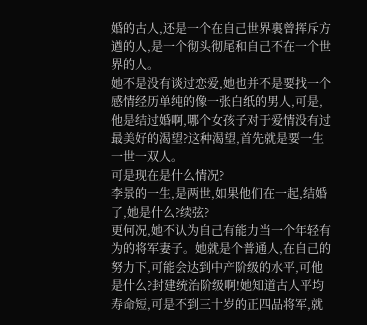婚的古人,还是一个在自己世界裏曾挥斥方遒的人,是一个彻头彻尾和自己不在一个世界的人。
她不是没有谈过恋爱,她也并不是要找一个感情经历单纯的像一张白纸的男人,可是,他是结过婚啊,哪个女孩子对于爱情没有过最美好的渴望?这种渴望,首先就是要一生一世一双人。
可是现在是什么情况?
李景的一生,是两世,如果他们在一起,结婚了,她是什么?续弦?
更何况,她不认为自己有能力当一个年轻有为的将军妻子。她就是个普通人,在自己的努力下,可能会达到中产阶级的水平,可他是什么?封建统治阶级啊!她知道古人平均寿命短,可是不到三十岁的正四品将军,就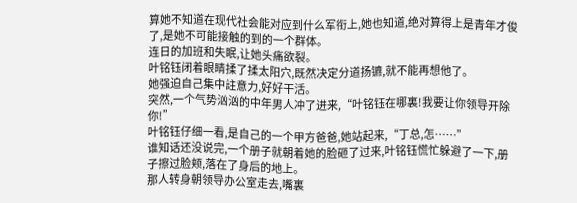算她不知道在现代社会能对应到什么军衔上,她也知道,绝对算得上是青年才俊了,是她不可能接触的到的一个群体。
连日的加班和失眠,让她头痛欲裂。
叶铭钰闭着眼睛揉了揉太阳穴,既然决定分道扬镳,就不能再想他了。
她强迫自己集中註意力,好好干活。
突然,一个气势汹汹的中年男人冲了进来,“叶铭钰在哪裏!我要让你领导开除你!”
叶铭钰仔细一看,是自己的一个甲方爸爸,她站起来,“丁总,怎……”
谁知话还没说完,一个册子就朝着她的脸砸了过来,叶铭钰慌忙躲避了一下,册子擦过脸颊,落在了身后的地上。
那人转身朝领导办公室走去,嘴裏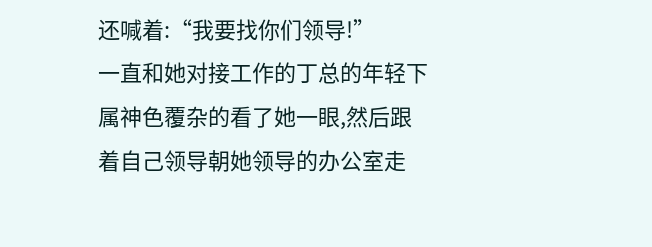还喊着:“我要找你们领导!”
一直和她对接工作的丁总的年轻下属神色覆杂的看了她一眼,然后跟着自己领导朝她领导的办公室走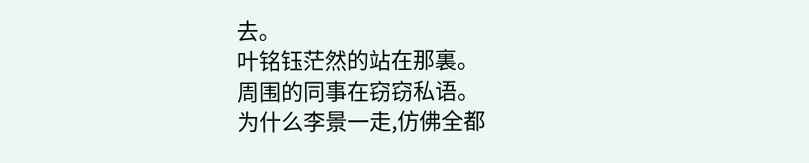去。
叶铭钰茫然的站在那裏。
周围的同事在窃窃私语。
为什么李景一走,仿佛全都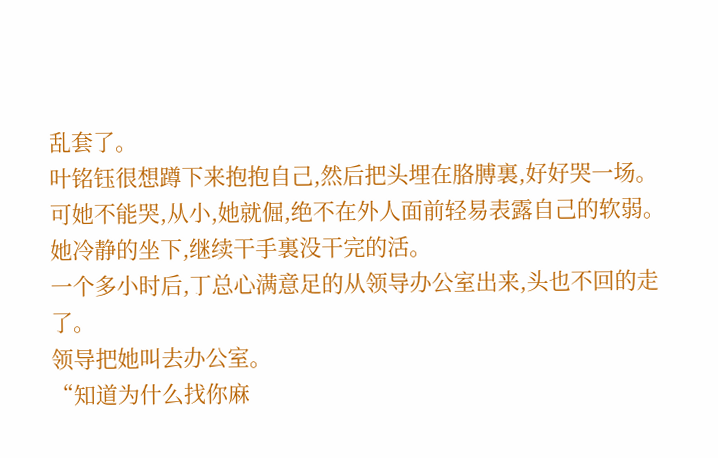乱套了。
叶铭钰很想蹲下来抱抱自己,然后把头埋在胳膊裏,好好哭一场。
可她不能哭,从小,她就倔,绝不在外人面前轻易表露自己的软弱。
她冷静的坐下,继续干手裏没干完的活。
一个多小时后,丁总心满意足的从领导办公室出来,头也不回的走了。
领导把她叫去办公室。
“知道为什么找你麻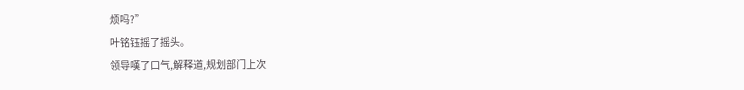烦吗?”
叶铭钰摇了摇头。
领导嘆了口气,解释道,规划部门上次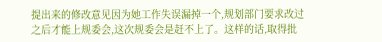提出来的修改意见因为她工作失误漏掉一个,规划部门要求改过之后才能上规委会,这次规委会是赶不上了。这样的话,取得批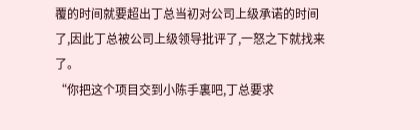覆的时间就要超出丁总当初对公司上级承诺的时间了,因此丁总被公司上级领导批评了,一怒之下就找来了。
“你把这个项目交到小陈手裏吧,丁总要求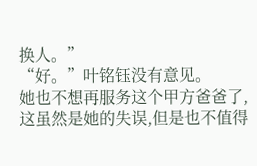换人。”
“好。”叶铭钰没有意见。
她也不想再服务这个甲方爸爸了,这虽然是她的失误,但是也不值得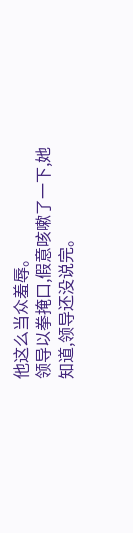他这么当众羞辱。
领导以拳掩口,假意咳嗽了一下,她知道,领导还没说完。